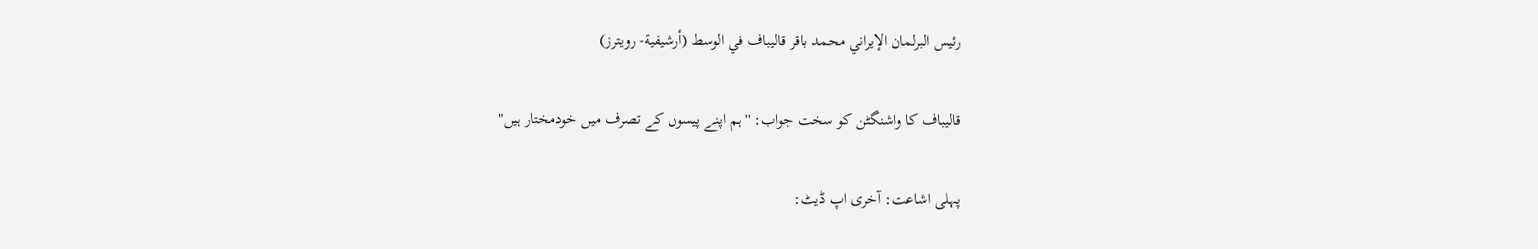رئيس البرلمان الإيراني محمد باقر قاليباف في الوسط (أرشيفية- رويترز)

قالیباف کا واشنگٹن کو سخت جواب: '' ہم اپنے پیسوں کے تصرف میں خودمختار ہیں"

پہلی اشاعت: آخری اپ ڈیٹ: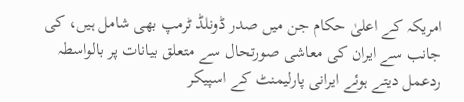امریکہ کے اعلیٰ حکام جن میں صدر ڈونلڈ ٹرمپ بھی شامل ہیں، کی جانب سے ایران کی معاشی صورتحال سے متعلق بیانات پر بالواسطہ ردعمل دیتے ہوئے ایرانی پارلیمنٹ کے اسپیکر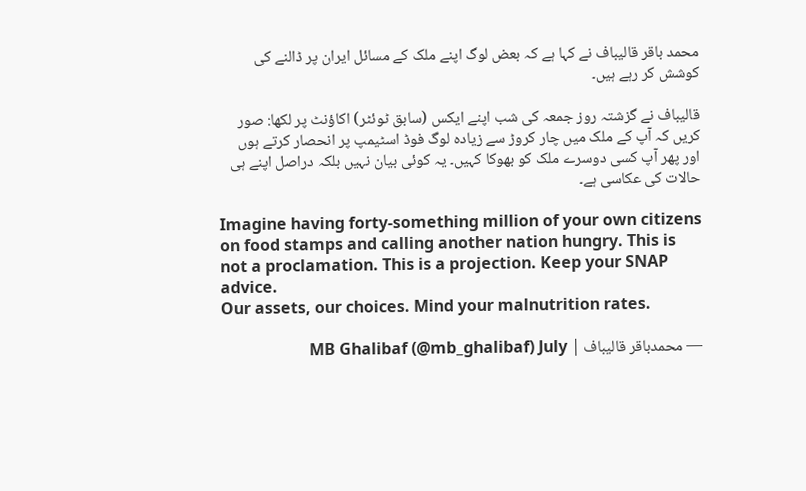محمد باقر قالیباف نے کہا ہے کہ بعض لوگ اپنے ملک کے مسائل ایران پر ڈالنے کی کوشش کر رہے ہیں۔

قالیباف نے گزشتہ روز جمعہ کی شب اپنے ایکس (سابق ٹوئٹر) اکاؤنٹ پر لکھا: صور کریں کہ آپ کے ملک میں چار کروڑ سے زیادہ لوگ فوڈ اسٹیمپ پر انحصار کرتے ہوں اور پھر آپ کسی دوسرے ملک کو بھوکا کہیں۔ یہ کوئی بیان نہیں بلکہ دراصل اپنے ہی حالات کی عکاسی ہے۔

Imagine having forty-something million of your own citizens on food stamps and calling another nation hungry. This is not a proclamation. This is a projection. Keep your SNAP advice.
Our assets, our choices. Mind your malnutrition rates.

— محمدباقر قالیباف | MB Ghalibaf (@mb_ghalibaf) July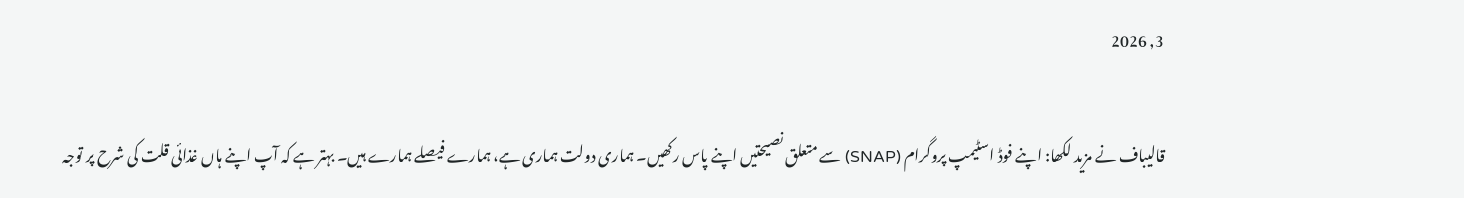3, 2026

قالیباف نے مزید لکھا: اپنے فوڈ اسٹیمپ پروگرام (SNAP) سے متعلق نصیحتیں اپنے پاس رکھیں۔ ہماری دولت ہماری ہے، ہمارے فیصلے ہمارے ہیں۔ بہتر ہے کہ آپ اپنے ہاں غذائی قلت کی شرح پر توجہ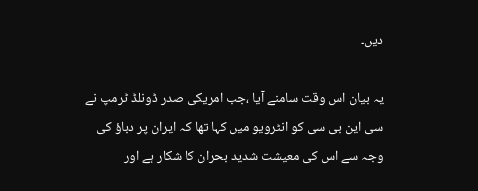دیں۔

یہ بیان اس وقت سامنے آیا ،جب امریکی صدر ڈونلڈ ٹرمپ نے سی این بی سی کو انٹرویو میں کہا تھا کہ ایران پر دباؤ کی وجہ سے اس کی معیشت شدید بحران کا شکار ہے اور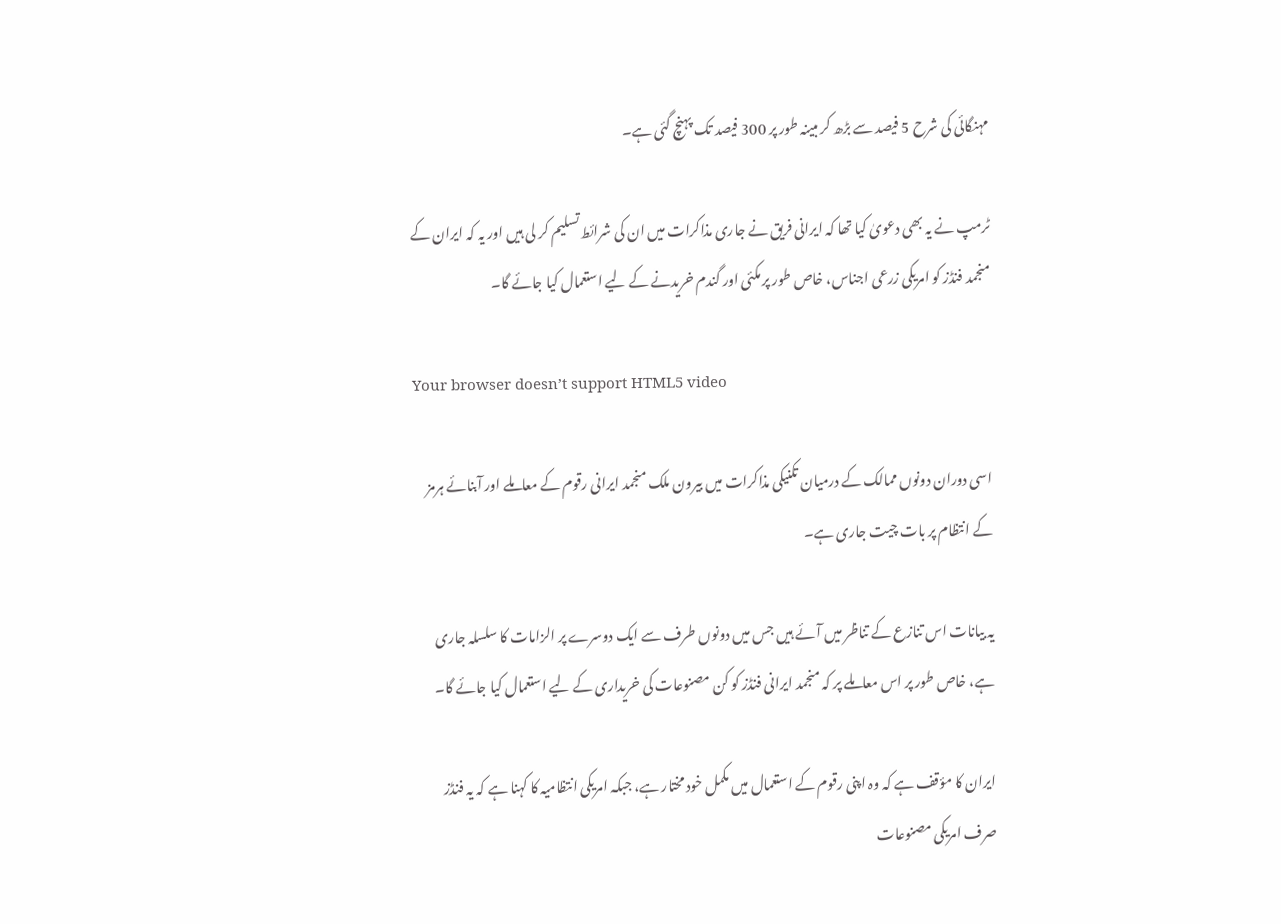مہنگائی کی شرح 5 فیصد سے بڑھ کر مبینہ طور پر 300 فیصد تک پہنچ گئی ہے۔

ٹرمپ نے یہ بھی دعویٰ کیا تھا کہ ایرانی فریق نے جاری مذاکرات میں ان کی شرائط تسلیم کر لی ہیں اور یہ کہ ایران کے منجمد فنڈز کو امریکی زرعی اجناس، خاص طور پر مکئی اور گندم خریدنے کے لیے استعمال کیا جائے گا۔

Your browser doesn’t support HTML5 video

اسی دوران دونوں ممالک کے درمیان تکنیکی مذاکرات میں بیرون ملک منجمد ایرانی رقوم کے معاملے اور آبنائے ہرمز کے انتظام پر بات چیت جاری ہے۔

یہ بیانات اس تنازع کے تناظر میں آئے ہیں جس میں دونوں طرف سے ایک دوسرے پر الزامات کا سلسلہ جاری ہے، خاص طور پر اس معاملے پر کہ منجمد ایرانی فنڈز کو کن مصنوعات کی خریداری کے لیے استعمال کیا جائے گا۔

ایران کا مؤقف ہے کہ وہ اپنی رقوم کے استعمال میں مکمل خود مختار ہے، جبکہ امریکی انتظامیہ کا کہنا ہے کہ یہ فنڈز صرف امریکی مصنوعات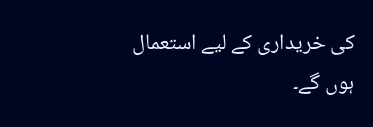کی خریداری کے لیے استعمال ہوں گے۔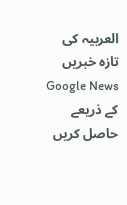العربیہ کی تازہ خبریں Google News کے ذریعے حاصل کریں